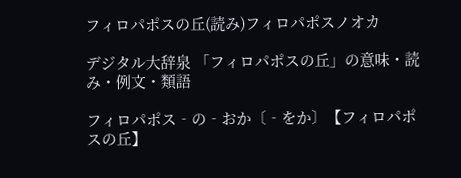フィロパポスの丘(読み)フィロパポスノオカ

デジタル大辞泉 「フィロパポスの丘」の意味・読み・例文・類語

フィロパポス‐の‐おか〔‐をか〕【フィロパポスの丘】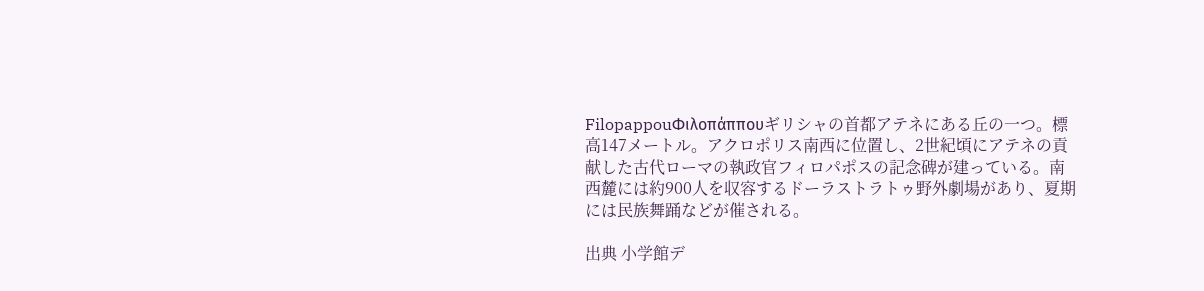FilopappouΦιλοπάππουギリシャの首都アテネにある丘の一つ。標高147メートル。アクロポリス南西に位置し、2世紀頃にアテネの貢献した古代ローマの執政官フィロパポスの記念碑が建っている。南西麓には約900人を収容するドーラストラトゥ野外劇場があり、夏期には民族舞踊などが催される。

出典 小学館デ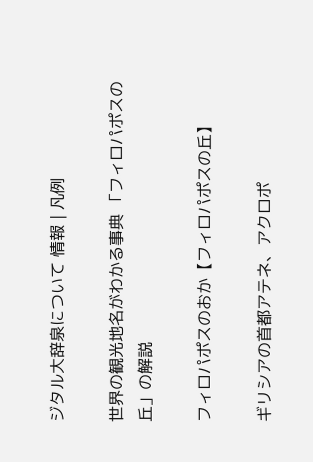ジタル大辞泉について 情報 | 凡例

世界の観光地名がわかる事典 「フィロパポスの丘」の解説

フィロパポスのおか【フィロパポスの丘】

ギリシアの首都アテネ、アクロポ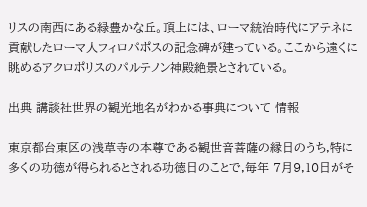リスの南西にある緑豊かな丘。頂上には、ローマ統治時代にアテネに貢献したローマ人フィロパポスの記念碑が建っている。ここから遠くに眺めるアクロポリスのパルテノン神殿絶景とされている。

出典 講談社世界の観光地名がわかる事典について 情報

東京都台東区の浅草寺の本尊である観世音菩薩の縁日のうち,特に多くの功徳が得られるとされる功徳日のことで,毎年 7月9,10日がそ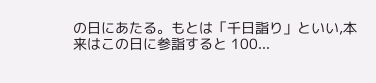の日にあたる。もとは「千日詣り」といい,本来はこの日に参詣すると 100...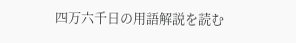四万六千日の用語解説を読む